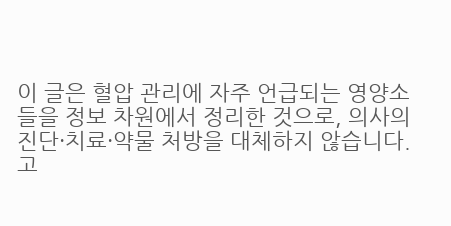이 글은 혈압 관리에 자주 언급되는 영양소들을 정보 차원에서 정리한 것으로, 의사의 진단·치료·약물 처방을 대체하지 않습니다.
고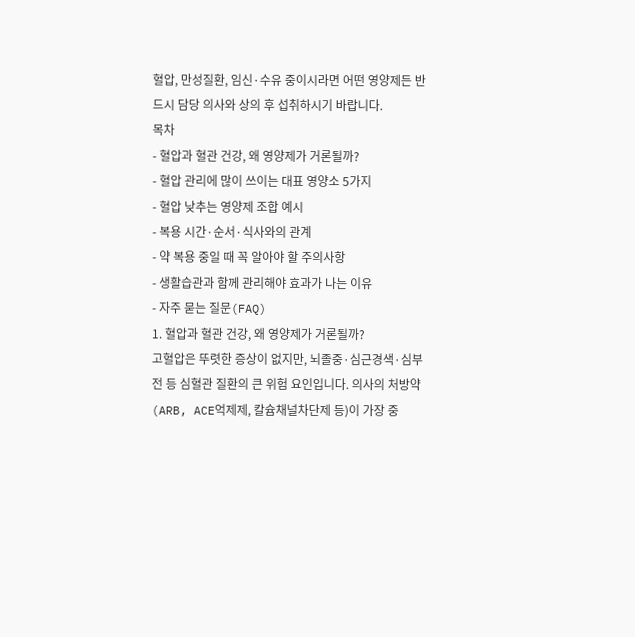혈압, 만성질환, 임신·수유 중이시라면 어떤 영양제든 반드시 담당 의사와 상의 후 섭취하시기 바랍니다.
목차
- 혈압과 혈관 건강, 왜 영양제가 거론될까?
- 혈압 관리에 많이 쓰이는 대표 영양소 5가지
- 혈압 낮추는 영양제 조합 예시
- 복용 시간·순서·식사와의 관계
- 약 복용 중일 때 꼭 알아야 할 주의사항
- 생활습관과 함께 관리해야 효과가 나는 이유
- 자주 묻는 질문(FAQ)
1. 혈압과 혈관 건강, 왜 영양제가 거론될까?
고혈압은 뚜렷한 증상이 없지만, 뇌졸중·심근경색·심부전 등 심혈관 질환의 큰 위험 요인입니다. 의사의 처방약(ARB, ACE억제제, 칼슘채널차단제 등)이 가장 중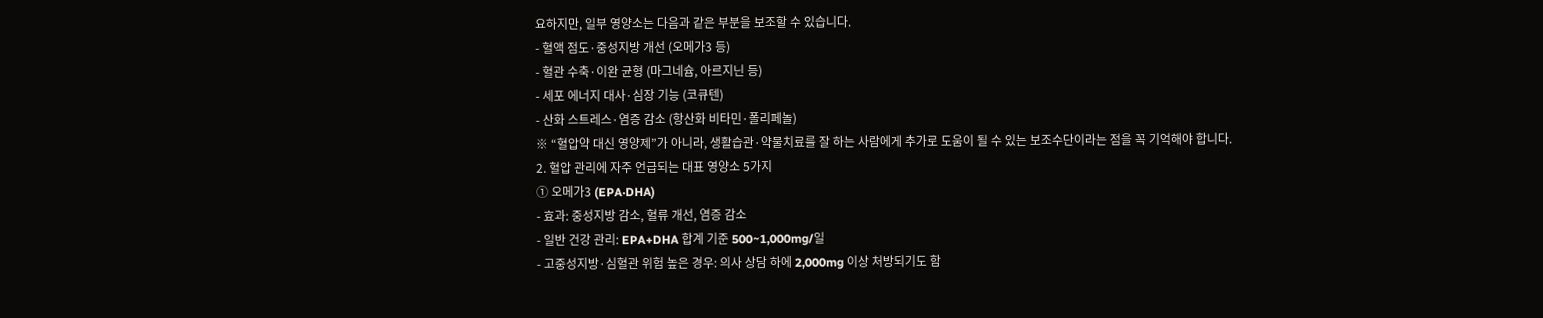요하지만, 일부 영양소는 다음과 같은 부분을 보조할 수 있습니다.
- 혈액 점도·중성지방 개선 (오메가3 등)
- 혈관 수축·이완 균형 (마그네슘, 아르지닌 등)
- 세포 에너지 대사·심장 기능 (코큐텐)
- 산화 스트레스·염증 감소 (항산화 비타민·폴리페놀)
※ “혈압약 대신 영양제”가 아니라, 생활습관·약물치료를 잘 하는 사람에게 추가로 도움이 될 수 있는 보조수단이라는 점을 꼭 기억해야 합니다.
2. 혈압 관리에 자주 언급되는 대표 영양소 5가지
① 오메가3 (EPA·DHA)
- 효과: 중성지방 감소, 혈류 개선, 염증 감소
- 일반 건강 관리: EPA+DHA 합계 기준 500~1,000mg/일
- 고중성지방·심혈관 위험 높은 경우: 의사 상담 하에 2,000mg 이상 처방되기도 함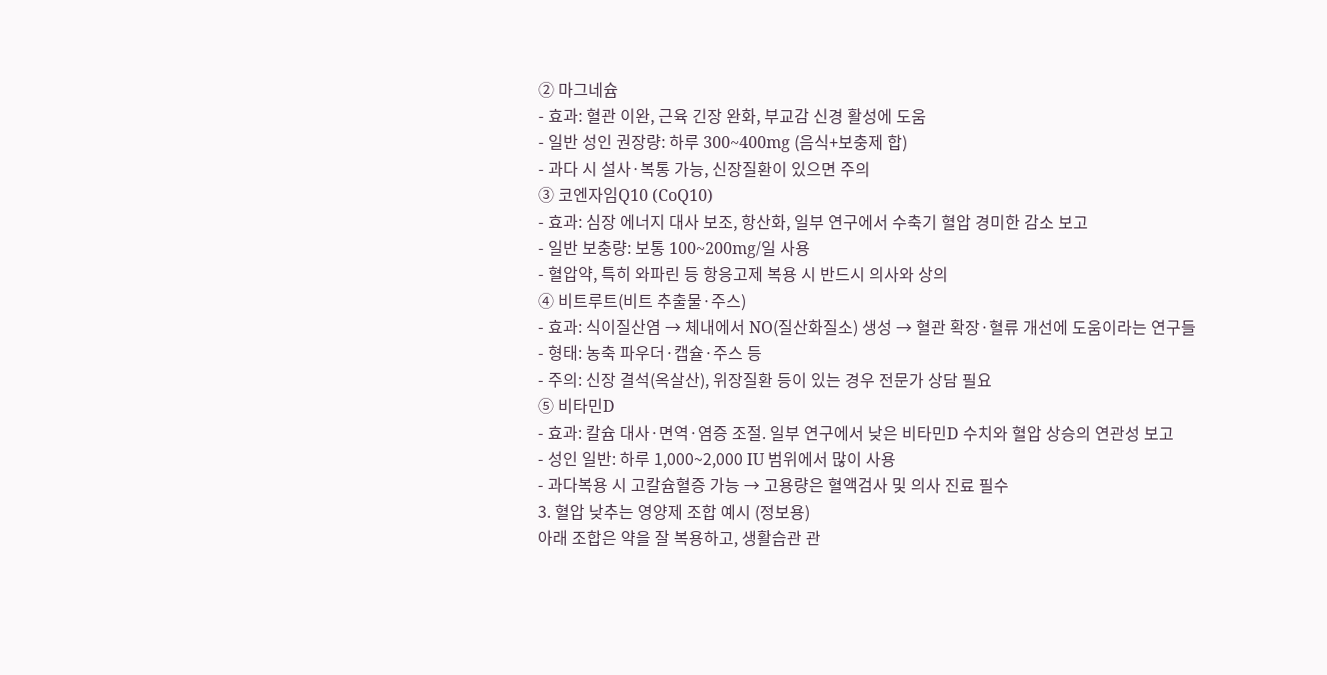② 마그네슘
- 효과: 혈관 이완, 근육 긴장 완화, 부교감 신경 활성에 도움
- 일반 성인 권장량: 하루 300~400mg (음식+보충제 합)
- 과다 시 설사·복통 가능, 신장질환이 있으면 주의
③ 코엔자임Q10 (CoQ10)
- 효과: 심장 에너지 대사 보조, 항산화, 일부 연구에서 수축기 혈압 경미한 감소 보고
- 일반 보충량: 보통 100~200mg/일 사용
- 혈압약, 특히 와파린 등 항응고제 복용 시 반드시 의사와 상의
④ 비트루트(비트 추출물·주스)
- 효과: 식이질산염 → 체내에서 NO(질산화질소) 생성 → 혈관 확장·혈류 개선에 도움이라는 연구들
- 형태: 농축 파우더·캡슐·주스 등
- 주의: 신장 결석(옥살산), 위장질환 등이 있는 경우 전문가 상담 필요
⑤ 비타민D
- 효과: 칼슘 대사·면역·염증 조절. 일부 연구에서 낮은 비타민D 수치와 혈압 상승의 연관성 보고
- 성인 일반: 하루 1,000~2,000 IU 범위에서 많이 사용
- 과다복용 시 고칼슘혈증 가능 → 고용량은 혈액검사 및 의사 진료 필수
3. 혈압 낮추는 영양제 조합 예시 (정보용)
아래 조합은 약을 잘 복용하고, 생활습관 관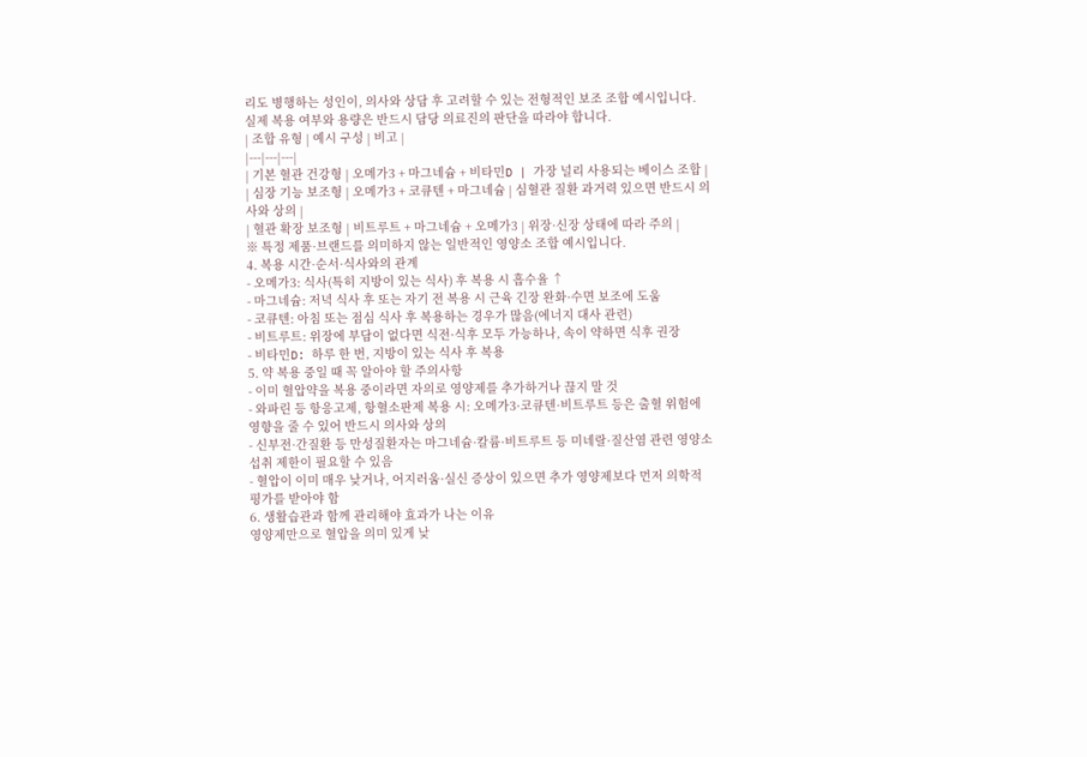리도 병행하는 성인이, 의사와 상담 후 고려할 수 있는 전형적인 보조 조합 예시입니다. 실제 복용 여부와 용량은 반드시 담당 의료진의 판단을 따라야 합니다.
| 조합 유형 | 예시 구성 | 비고 |
|---|---|---|
| 기본 혈관 건강형 | 오메가3 + 마그네슘 + 비타민D | 가장 널리 사용되는 베이스 조합 |
| 심장 기능 보조형 | 오메가3 + 코큐텐 + 마그네슘 | 심혈관 질환 과거력 있으면 반드시 의사와 상의 |
| 혈관 확장 보조형 | 비트루트 + 마그네슘 + 오메가3 | 위장·신장 상태에 따라 주의 |
※ 특정 제품·브랜드를 의미하지 않는 일반적인 영양소 조합 예시입니다.
4. 복용 시간·순서·식사와의 관계
- 오메가3: 식사(특히 지방이 있는 식사) 후 복용 시 흡수율 ↑
- 마그네슘: 저녁 식사 후 또는 자기 전 복용 시 근육 긴장 완화·수면 보조에 도움
- 코큐텐: 아침 또는 점심 식사 후 복용하는 경우가 많음(에너지 대사 관련)
- 비트루트: 위장에 부담이 없다면 식전·식후 모두 가능하나, 속이 약하면 식후 권장
- 비타민D: 하루 한 번, 지방이 있는 식사 후 복용
5. 약 복용 중일 때 꼭 알아야 할 주의사항
- 이미 혈압약을 복용 중이라면 자의로 영양제를 추가하거나 끊지 말 것
- 와파린 등 항응고제, 항혈소판제 복용 시: 오메가3·코큐텐·비트루트 등은 출혈 위험에 영향을 줄 수 있어 반드시 의사와 상의
- 신부전·간질환 등 만성질환자는 마그네슘·칼륨·비트루트 등 미네랄·질산염 관련 영양소 섭취 제한이 필요할 수 있음
- 혈압이 이미 매우 낮거나, 어지러움·실신 증상이 있으면 추가 영양제보다 먼저 의학적 평가를 받아야 함
6. 생활습관과 함께 관리해야 효과가 나는 이유
영양제만으로 혈압을 의미 있게 낮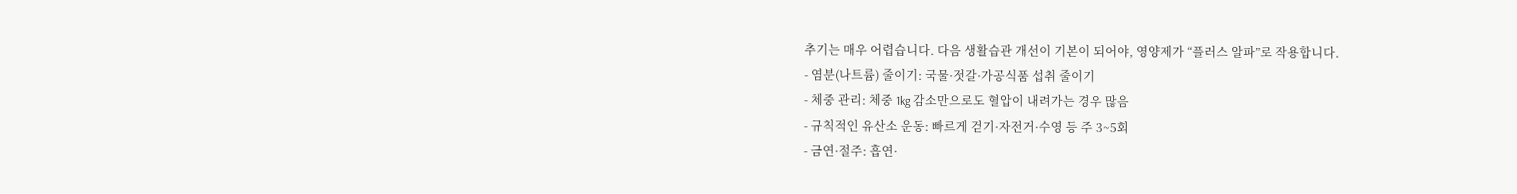추기는 매우 어렵습니다. 다음 생활습관 개선이 기본이 되어야, 영양제가 “플러스 알파”로 작용합니다.
- 염분(나트륨) 줄이기: 국물·젓갈·가공식품 섭취 줄이기
- 체중 관리: 체중 1kg 감소만으로도 혈압이 내려가는 경우 많음
- 규칙적인 유산소 운동: 빠르게 걷기·자전거·수영 등 주 3~5회
- 금연·절주: 흡연·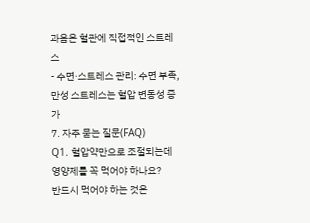과음은 혈관에 직접적인 스트레스
- 수면·스트레스 관리: 수면 부족, 만성 스트레스는 혈압 변동성 증가
7. 자주 묻는 질문(FAQ)
Q1. 혈압약만으로 조절되는데 영양제를 꼭 먹어야 하나요?
반드시 먹어야 하는 것은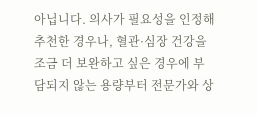아닙니다. 의사가 필요성을 인정해 추천한 경우나, 혈관·심장 건강을 조금 더 보완하고 싶은 경우에 부담되지 않는 용량부터 전문가와 상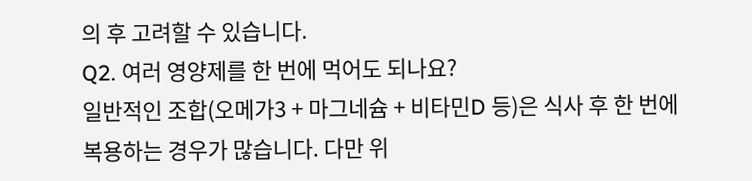의 후 고려할 수 있습니다.
Q2. 여러 영양제를 한 번에 먹어도 되나요?
일반적인 조합(오메가3 + 마그네슘 + 비타민D 등)은 식사 후 한 번에 복용하는 경우가 많습니다. 다만 위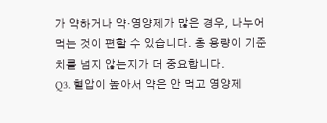가 약하거나 약·영양제가 많은 경우, 나누어 먹는 것이 편할 수 있습니다. 총 용량이 기준치를 넘지 않는지가 더 중요합니다.
Q3. 혈압이 높아서 약은 안 먹고 영양제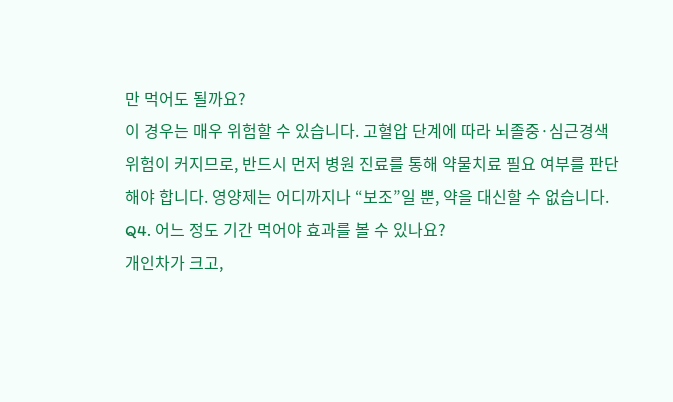만 먹어도 될까요?
이 경우는 매우 위험할 수 있습니다. 고혈압 단계에 따라 뇌졸중·심근경색 위험이 커지므로, 반드시 먼저 병원 진료를 통해 약물치료 필요 여부를 판단해야 합니다. 영양제는 어디까지나 “보조”일 뿐, 약을 대신할 수 없습니다.
Q4. 어느 정도 기간 먹어야 효과를 볼 수 있나요?
개인차가 크고,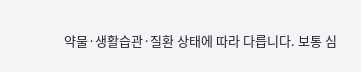약물·생활습관·질환 상태에 따라 다릅니다. 보통 심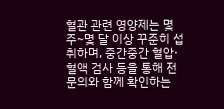혈관 관련 영양제는 몇 주~몇 달 이상 꾸준히 섭취하며, 중간중간 혈압·혈액 검사 등을 통해 전문의와 함께 확인하는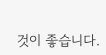것이 좋습니다.